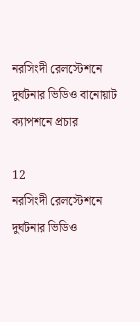নরসিংদী রেলস্টেশনে দুর্ঘটনার ভিডিও বানোয়াট ক্যাপশনে প্রচার

12
নরসিংদী রেলস্টেশনে দুর্ঘটনার ভিডিও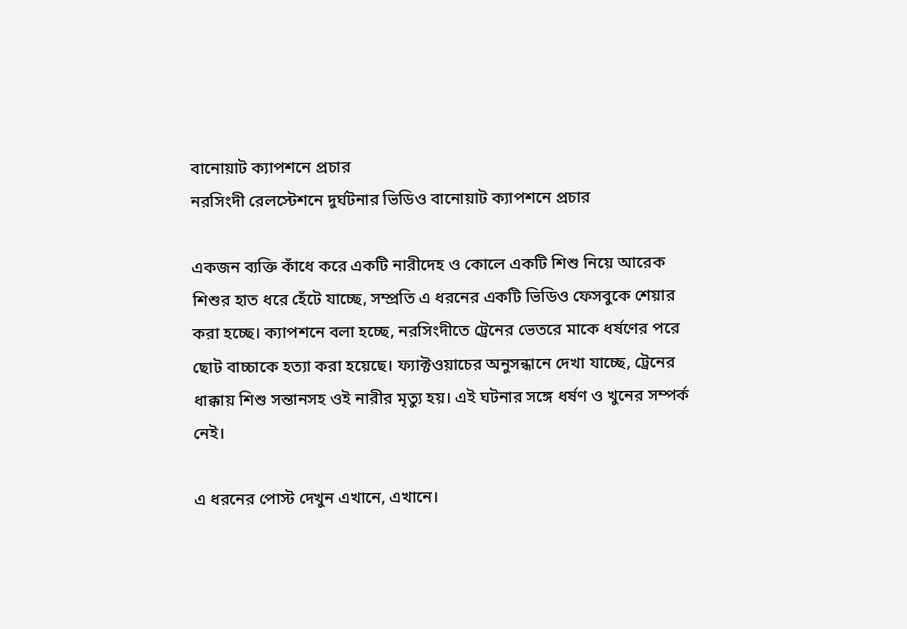বানোয়াট ক্যাপশনে প্রচার
নরসিংদী রেলস্টেশনে দুর্ঘটনার ভিডিও বানোয়াট ক্যাপশনে প্রচার

একজন ব্যক্তি কাঁধে করে একটি নারীদেহ ও কোলে একটি শিশু নিয়ে আরেক শিশুর হাত ধরে হেঁটে যাচ্ছে, সম্প্রতি এ ধরনের একটি ভিডিও ফেসবুকে শেয়ার করা হচ্ছে। ক্যাপশনে বলা হচ্ছে, নরসিংদীতে ট্রেনের ভেতরে মাকে ধর্ষণের পরে ছোট বাচ্চাকে হত্যা করা হয়েছে। ফ্যাক্টওয়াচের অনুসন্ধানে দেখা যাচ্ছে, ট্রেনের ধাক্কায় শিশু সন্তানসহ ওই নারীর মৃত্যু হয়। এই ঘটনার সঙ্গে ধর্ষণ ও খুনের সম্পর্ক নেই।

এ ধরনের পোস্ট দেখুন এখানে, এখানে।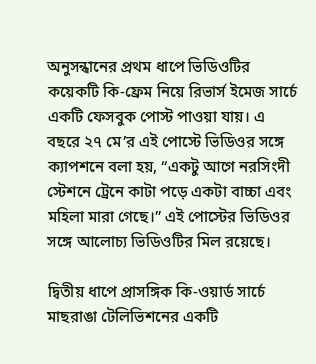অনুসন্ধানের প্রথম ধাপে ভিডিওটির কয়েকটি কি-ফ্রেম নিয়ে রিভার্স ইমেজ সার্চে একটি ফেসবুক পোস্ট পাওয়া যায়। এ বছরে ২৭ মে’র এই পোস্টে ভিডিওর সঙ্গে ক্যাপশনে বলা হয়, “একটু আগে নরসিংদী স্টেশনে ট্রেনে কাটা পড়ে একটা বাচ্চা এবং মহিলা মারা গেছে।” এই পোস্টের ভিডিওর সঙ্গে আলোচ্য ভিডিওটির মিল রয়েছে।

দ্বিতীয় ধাপে প্রাসঙ্গিক কি-ওয়ার্ড সার্চে মাছরাঙা টেলিভিশনের একটি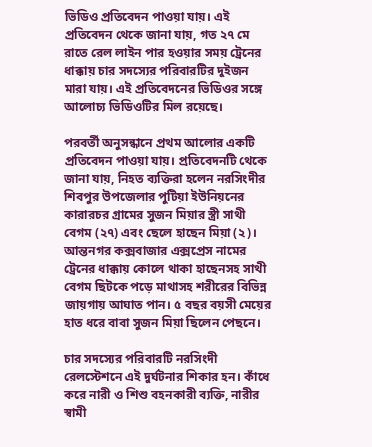ভিডিও প্রতিবেদন পাওয়া যায়। এই প্রতিবেদন থেকে জানা যায়, গত ২৭ মে রাতে রেল লাইন পার হওয়ার সময় ট্রেনের ধাক্কায় চার সদস্যের পরিবারটির দুইজন মারা যায়। এই প্রতিবেদনের ভিডিওর সঙ্গে আলোচ্য ভিডিওটির মিল রয়েছে।

পরবর্তী অনুসন্ধানে প্রথম আলোর একটি প্রতিবেদন পাওয়া যায়। প্রতিবেদনটি থেকে জানা যায়, নিহত ব্যক্তিরা হলেন নরসিংদীর শিবপুর উপজেলার পুটিয়া ইউনিয়নের কারারচর গ্রামের সুজন মিয়ার স্ত্রী সাথী বেগম (২৭) এবং ছেলে হাছেন মিয়া (২)। আন্তনগর কক্সবাজার এক্সপ্রেস নামের ট্রেনের ধাক্কায় কোলে থাকা হাছেনসহ সাথী বেগম ছিটকে পড়ে মাথাসহ শরীরের বিভিন্ন জায়গায় আঘাত পান। ৫ বছর বয়সী মেয়ের হাত ধরে বাবা সুজন মিয়া ছিলেন পেছনে।

চার সদস্যের পরিবারটি নরসিংদী রেলস্টেশনে এই দুর্ঘটনার শিকার হন। কাঁধে করে নারী ও শিশু বহনকারী ব্যক্তি, নারীর স্বামী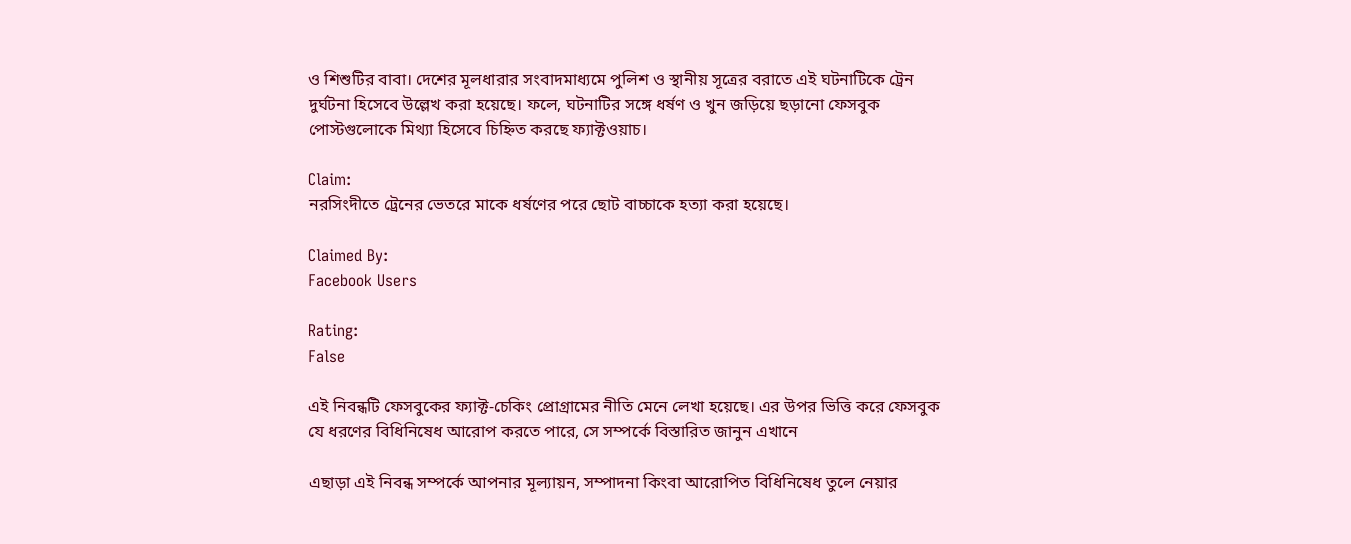ও শিশুটির বাবা। দেশের মূলধারার সংবাদমাধ্যমে পুলিশ ও স্থানীয় সূত্রের বরাতে এই ঘটনাটিকে ট্রেন দুর্ঘটনা হিসেবে উল্লেখ করা হয়েছে। ফলে, ঘটনাটির সঙ্গে ধর্ষণ ও খুন জড়িয়ে ছড়ানো ফেসবুক পোস্টগুলোকে মিথ্যা হিসেবে চিহ্নিত করছে ফ্যাক্টওয়াচ।

Claim:
নরসিংদীতে ট্রেনের ভেতরে মাকে ধর্ষণের পরে ছোট বাচ্চাকে হত্যা করা হয়েছে।

Claimed By:
Facebook Users

Rating:
False

এই নিবন্ধটি ফেসবুকের ফ্যাক্ট-চেকিং প্রোগ্রামের নীতি মেনে লেখা হয়েছে। এর উপর ভিত্তি করে ফেসবুক যে ধরণের বিধিনিষেধ আরোপ করতে পারে, সে সম্পর্কে বিস্তারিত জানুন এখানে

এছাড়া এই নিবন্ধ সম্পর্কে আপনার মূল্যায়ন, সম্পাদনা কিংবা আরোপিত বিধিনিষেধ তুলে নেয়ার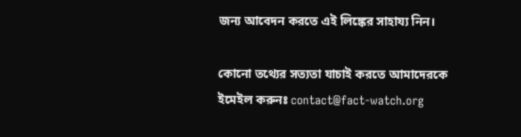জন্য আবেদন করতে এই লিঙ্কের সাহায্য নিন।

কোনো তথ্যের সত্যতা যাচাই করতে আমাদেরকে
ইমেইল করুনঃ contact@fact-watch.org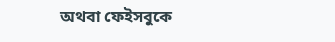অথবা ফেইসবুকে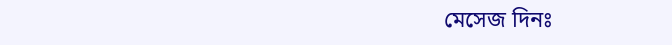মেসেজ দিনঃ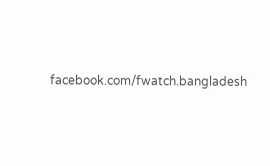facebook.com/fwatch.bangladesh